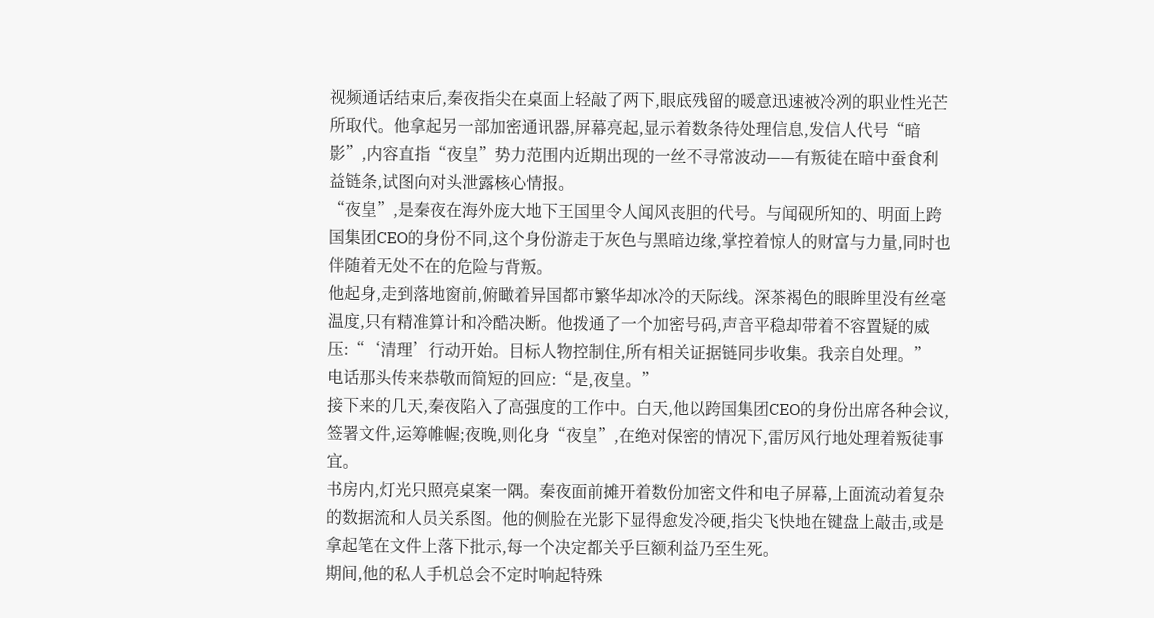视频通话结束后,秦夜指尖在桌面上轻敲了两下,眼底残留的暖意迅速被冷冽的职业性光芒所取代。他拿起另一部加密通讯器,屏幕亮起,显示着数条待处理信息,发信人代号“暗影”,内容直指“夜皇”势力范围内近期出现的一丝不寻常波动——有叛徒在暗中蚕食利益链条,试图向对头泄露核心情报。
“夜皇”,是秦夜在海外庞大地下王国里令人闻风丧胆的代号。与闻砚所知的、明面上跨国集团CEO的身份不同,这个身份游走于灰色与黑暗边缘,掌控着惊人的财富与力量,同时也伴随着无处不在的危险与背叛。
他起身,走到落地窗前,俯瞰着异国都市繁华却冰冷的天际线。深茶褐色的眼眸里没有丝毫温度,只有精准算计和冷酷决断。他拨通了一个加密号码,声音平稳却带着不容置疑的威压:“‘清理’行动开始。目标人物控制住,所有相关证据链同步收集。我亲自处理。”
电话那头传来恭敬而简短的回应:“是,夜皇。”
接下来的几天,秦夜陷入了高强度的工作中。白天,他以跨国集团CEO的身份出席各种会议,签署文件,运筹帷幄;夜晚,则化身“夜皇”,在绝对保密的情况下,雷厉风行地处理着叛徒事宜。
书房内,灯光只照亮桌案一隅。秦夜面前摊开着数份加密文件和电子屏幕,上面流动着复杂的数据流和人员关系图。他的侧脸在光影下显得愈发冷硬,指尖飞快地在键盘上敲击,或是拿起笔在文件上落下批示,每一个决定都关乎巨额利益乃至生死。
期间,他的私人手机总会不定时响起特殊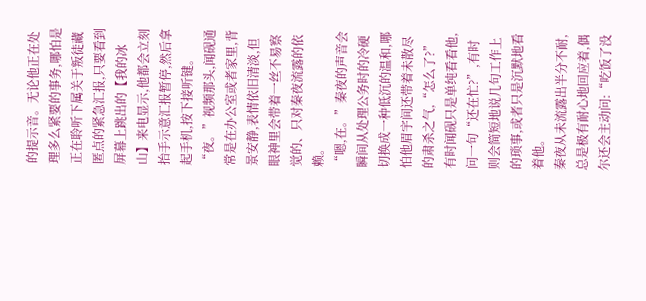的提示音。无论他正在处理多么紧要的事务,哪怕是正在聆听下属关于叛徒藏匿点的紧急汇报,只要看到屏幕上跳出的【我的冰山】来电显示,他都会立刻抬手示意汇报暂停,然后拿起手机,按下接听键。
“夜。”视频那头,闻砚通常是在办公室或者家里,背景安静,表情依旧清淡,但眼神里会带着一丝不易察觉的、只对秦夜流露的依赖。
“嗯,在。”秦夜的声音会瞬间从处理公务时的冷硬切换成一种低沉的温和,哪怕他眉宇间还带着未散尽的肃杀之气,“怎么了?”
有时闻砚只是单纯看看他,问一句“还在忙?”,有时则会简短地说几句工作上的琐事,或者只是沉默地看着他。
秦夜从未流露出半分不耐,总是极有耐心地回应着,偶尔还会主动问:“吃饭了没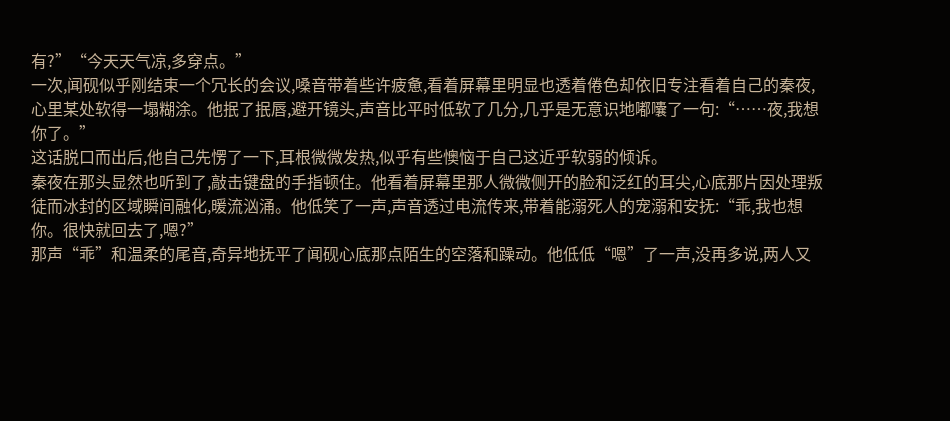有?”“今天天气凉,多穿点。”
一次,闻砚似乎刚结束一个冗长的会议,嗓音带着些许疲惫,看着屏幕里明显也透着倦色却依旧专注看着自己的秦夜,心里某处软得一塌糊涂。他抿了抿唇,避开镜头,声音比平时低软了几分,几乎是无意识地嘟囔了一句:“……夜,我想你了。”
这话脱口而出后,他自己先愣了一下,耳根微微发热,似乎有些懊恼于自己这近乎软弱的倾诉。
秦夜在那头显然也听到了,敲击键盘的手指顿住。他看着屏幕里那人微微侧开的脸和泛红的耳尖,心底那片因处理叛徒而冰封的区域瞬间融化,暖流汹涌。他低笑了一声,声音透过电流传来,带着能溺死人的宠溺和安抚:“乖,我也想你。很快就回去了,嗯?”
那声“乖”和温柔的尾音,奇异地抚平了闻砚心底那点陌生的空落和躁动。他低低“嗯”了一声,没再多说,两人又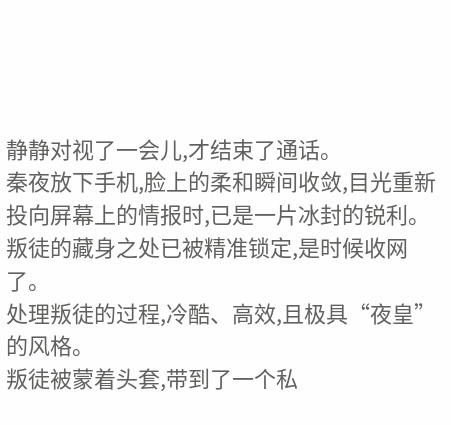静静对视了一会儿,才结束了通话。
秦夜放下手机,脸上的柔和瞬间收敛,目光重新投向屏幕上的情报时,已是一片冰封的锐利。叛徒的藏身之处已被精准锁定,是时候收网了。
处理叛徒的过程,冷酷、高效,且极具“夜皇”的风格。
叛徒被蒙着头套,带到了一个私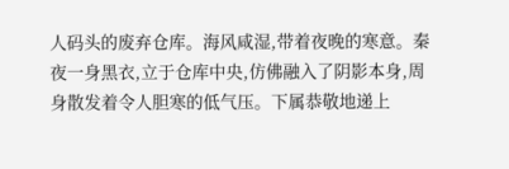人码头的废弃仓库。海风咸湿,带着夜晚的寒意。秦夜一身黑衣,立于仓库中央,仿佛融入了阴影本身,周身散发着令人胆寒的低气压。下属恭敬地递上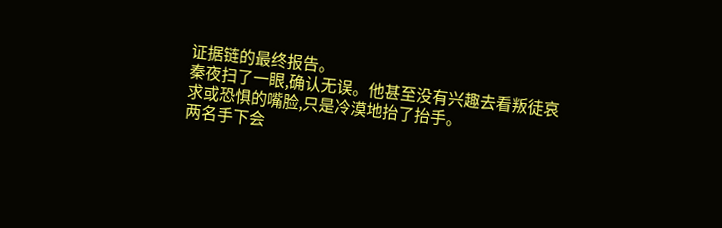证据链的最终报告。
秦夜扫了一眼,确认无误。他甚至没有兴趣去看叛徒哀求或恐惧的嘴脸,只是冷漠地抬了抬手。
两名手下会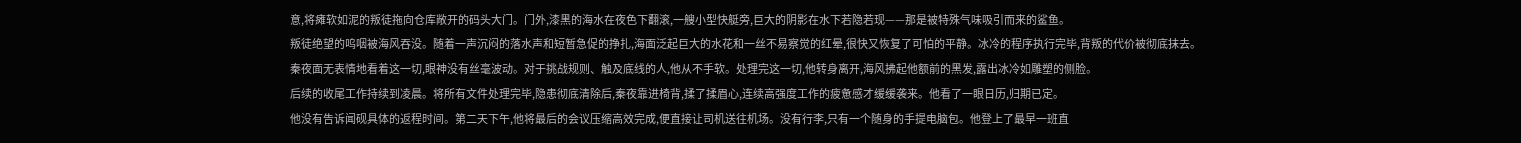意,将瘫软如泥的叛徒拖向仓库敞开的码头大门。门外,漆黑的海水在夜色下翻滚,一艘小型快艇旁,巨大的阴影在水下若隐若现——那是被特殊气味吸引而来的鲨鱼。
叛徒绝望的呜咽被海风吞没。随着一声沉闷的落水声和短暂急促的挣扎,海面泛起巨大的水花和一丝不易察觉的红晕,很快又恢复了可怕的平静。冰冷的程序执行完毕,背叛的代价被彻底抹去。
秦夜面无表情地看着这一切,眼神没有丝毫波动。对于挑战规则、触及底线的人,他从不手软。处理完这一切,他转身离开,海风拂起他额前的黑发,露出冰冷如雕塑的侧脸。
后续的收尾工作持续到凌晨。将所有文件处理完毕,隐患彻底清除后,秦夜靠进椅背,揉了揉眉心,连续高强度工作的疲惫感才缓缓袭来。他看了一眼日历,归期已定。
他没有告诉闻砚具体的返程时间。第二天下午,他将最后的会议压缩高效完成,便直接让司机送往机场。没有行李,只有一个随身的手提电脑包。他登上了最早一班直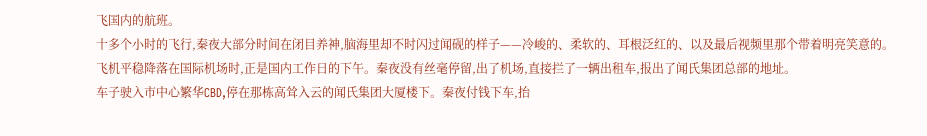飞国内的航班。
十多个小时的飞行,秦夜大部分时间在闭目养神,脑海里却不时闪过闻砚的样子——冷峻的、柔软的、耳根泛红的、以及最后视频里那个带着明亮笑意的。
飞机平稳降落在国际机场时,正是国内工作日的下午。秦夜没有丝毫停留,出了机场,直接拦了一辆出租车,报出了闻氏集团总部的地址。
车子驶入市中心繁华CBD,停在那栋高耸入云的闻氏集团大厦楼下。秦夜付钱下车,抬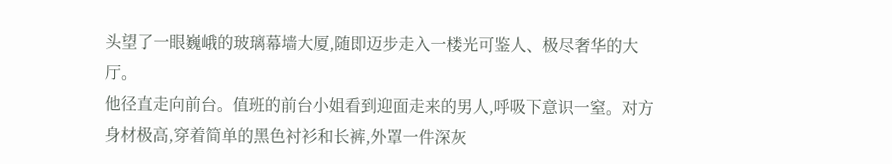头望了一眼巍峨的玻璃幕墙大厦,随即迈步走入一楼光可鉴人、极尽奢华的大厅。
他径直走向前台。值班的前台小姐看到迎面走来的男人,呼吸下意识一窒。对方身材极高,穿着简单的黑色衬衫和长裤,外罩一件深灰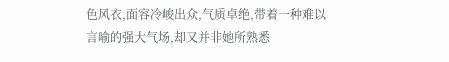色风衣,面容冷峻出众,气质卓绝,带着一种难以言喻的强大气场,却又并非她所熟悉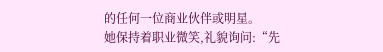的任何一位商业伙伴或明星。
她保持着职业微笑,礼貌询问:“先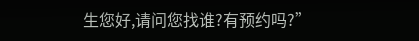生您好,请问您找谁?有预约吗?”